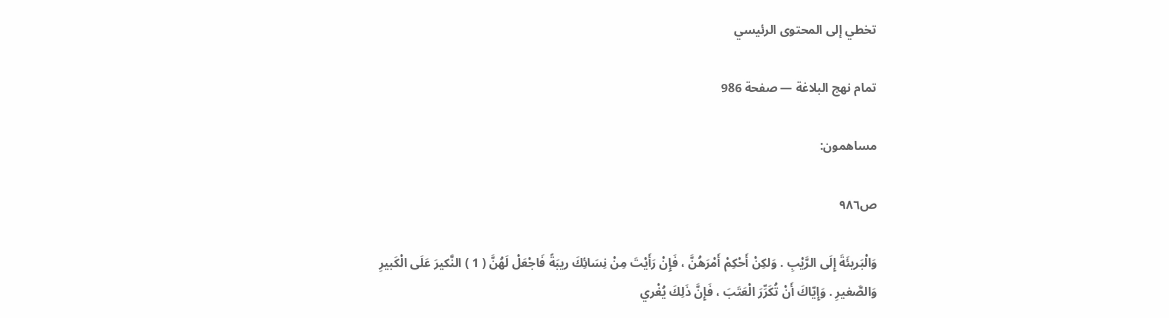تخطي إلى المحتوى الرئيسي

تمام نهج البلاغة — صفحة 986

مساهمون:

ص٩٨٦

وَالْبَريئَةَ إِلَى الرَّيْبِ . وَلكِنْ أَحْكِمْ أَمْرَهُنَّ ، فَإِنْ رَأَيْتَ مِنْ نِسَائِكَ ريبَةً فَاجْعَلْ لَهُنَّ ( 1 ) النَّكيرَ عَلَى الْكَبيرِ وَالصَّغيرِ . وَإِيّاكَ أَنْ تُكَرِّرَ الْعَتَبَ ، فَإِنَّ ذَلِكَ يُغْري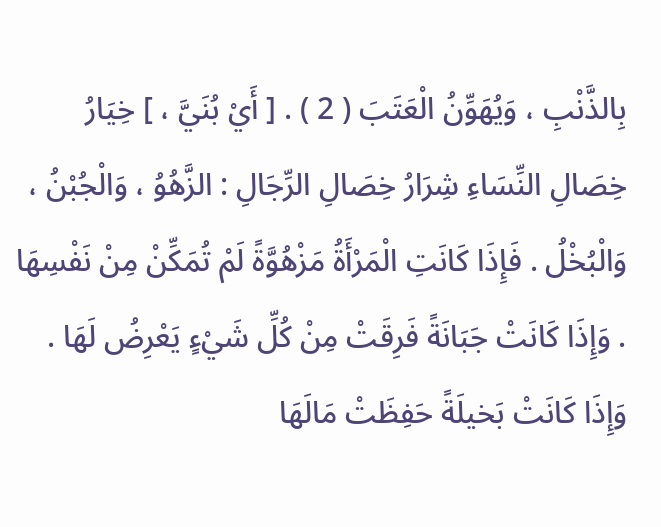بِالذَّنْبِ ، وَيُهَوِّنُ الْعَتَبَ ( 2 ) . [ أَيْ بُنَيَّ ، ] خِيَارُ خِصَالِ النِّسَاءِ شِرَارُ خِصَالِ الرِّجَالِ : الزَّهُوُ ، وَالْجُبْنُ ، وَالْبُخْلُ . فَإِذَا كَانَتِ الْمَرْأَةُ مَزْهُوَّةً لَمْ تُمَكِّنْ مِنْ نَفْسِهَا . وَإِذَا كَانَتْ جَبَانَةً فَرِقَتْ مِنْ كُلِّ شَيْءٍ يَعْرِضُ لَهَا . وَإِذَا كَانَتْ بَخيلَةً حَفِظَتْ مَالَهَا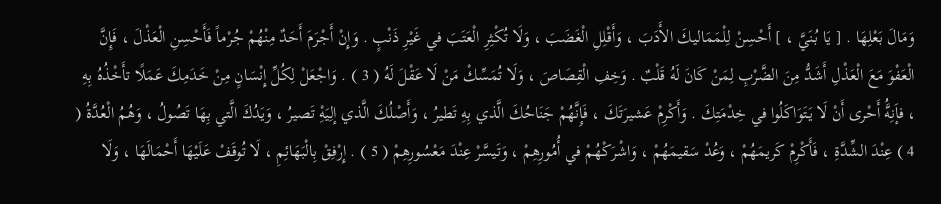وَمَالَ بَعْلِهَا . [ يَا بُنَيَّ ، ] أَحْسِنْ لِلْمَمَاليكَ الأَدَبَ ، وَأَقْلِلِ الْغَضَبَ ، وَلَا تُكْثِرِ الْعَتَبَ في غَيْرِ ذَنْبٍ . وَإِنْ أَجْرَمَ أَحَدٌ مِنْهُمْ جُرْماً فَأَحْسِنِ الْعَذْلَ ، فَإِنَّ الْعَفْوَ مَعَ الْعَذْلِ أَشَدُّ مِنَ الضَّرْبِ لِمَنْ كَانَ لَهُ قَلْبٌ . وَخِفِ الْقِصَاصَ ، وَلَا تُمَسِّكْ مَنْ لَا عَقْلَ لَهُ ( 3 ) . وَاجْعَلْ لِكُلِّ إِنْسَانٍ مِنْ خَدَمِكَ عَمَلًا تأَخْذُهُ بِهِ ، فإَنِهَُّ أَحْرى أَنْ لَا يَتَوَاكَلُوا في خِدْمَتِكَ . وَأَكْرِمْ عَشيرَتَكَ ، فَإِنَّهُمْ جَنَاحُكَ الَّذي بِهِ تَطيرُ ، وَأَصْلُكَ الَّذي إلِيَهِْ تَصيرُ ، وَيَدُكَ الَّتي بِهَا تَصُولُ ، وَهُمُ الْعُدَّةُ ( 4 ) عِنْدَ الشِّدَّةِ ، فَأَكْرِمْ كَريمَهُمْ ، وَعُدْ سَقيمَهُمْ ، وَاشْرَكْهُمْ في أُمُورِهِمْ ، وَتَيسَّرْ عِنْدَ مَعْسُورِهِمْ ( 5 ) . إِرْفِقْ بِالْبَهَائِمِ ، لَا تُوقَفْ عَلَيْهَا أَحْمَالَهَا ، وَلَا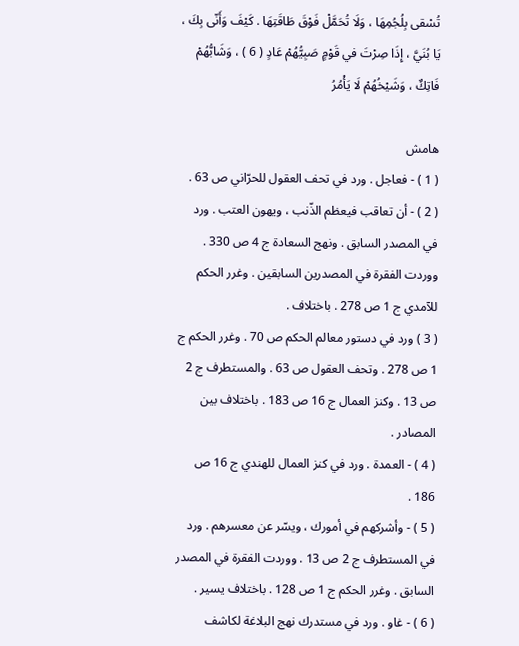تُسْقى بِلُجُمِهَا ، وَلَا تُحَمَّلْ فَوْقَ طَاقَتِهَا . كَيْفَ وَأَنّى بِكَ ، يَا بُنَيَّ ، إِذَا صِرْتَ في قَوْمٍ صَبِيُّهُمْ عَادٍ ( 6 ) ، وَشَابُّهُمْ فَاتِكٌ ، وَشَيْخُهُمْ لَا يَأْمُرُ

هامش
( 1 ) - فعاجل . ورد في تحف العقول للحرّاني ص 63 .
( 2 ) - أن تعاقب فيعظم الذّنب ، ويهون العتب . ورد في المصدر السابق . ونهج السعادة ج 4 ص 330 . ووردت الفقرة في المصدرين السابقين . وغرر الحكم للآمدي ج 1 ص 278 . باختلاف .
( 3 ) ورد في دستور معالم الحكم ص 70 . وغرر الحكم ج 1 ص 278 . وتحف العقول ص 63 . والمستطرف ج 2 ص 13 . وكنز العمال ج 16 ص 183 . باختلاف بين المصادر .
( 4 ) - العمدة . ورد في كنز العمال للهندي ج 16 ص 186 .
( 5 ) - وأشركهم في أمورك ، ويسّر عن معسرهم . ورد في المستطرف ج 2 ص 13 . ووردت الفقرة في المصدر السابق . وغرر الحكم ج 1 ص 128 . باختلاف يسير .
( 6 ) - غاو . ورد في مستدرك نهج البلاغة لكاشف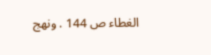الغطاء ص 144 . ونهج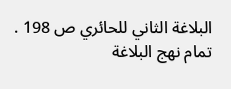البلاغة الثاني للحائري ص 198 .
تمام نهج البلاغة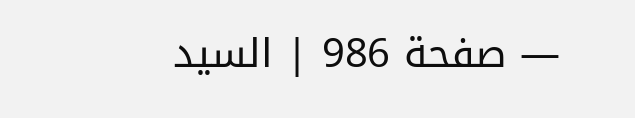— صفحة 986 | السيد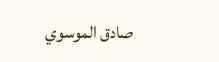صادق الموسوي